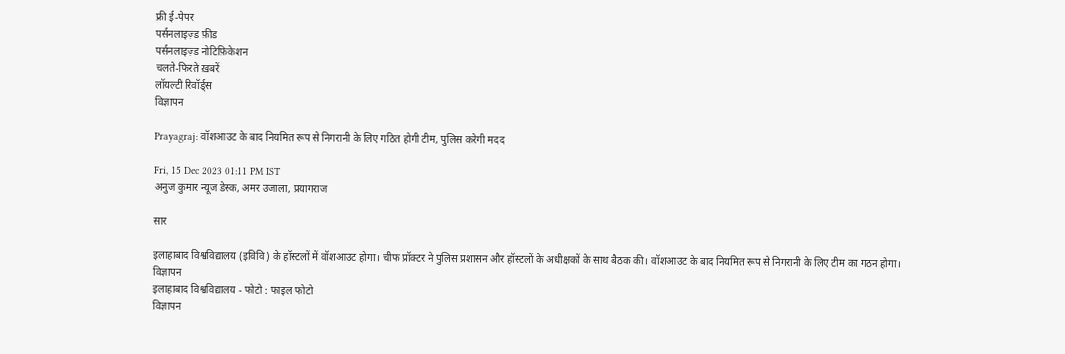फ्री ई-पेपर
पर्सनलाइज़्ड फ़ीड
पर्सनलाइज़्ड नोटिफ़िकेशन
चलते-फिरते ख़बरें
लॉयल्टी रिवॉर्ड्स
विज्ञापन

Prayagraj: वॉशआउट के बाद नियमित रूप से निगरानी के लिए गठित होगी टीम, पुलिस करेगी मदद

Fri, 15 Dec 2023 01:11 PM IST
अनुज कुमार न्यूज डेस्क, अमर उजाला, प्रयागराज

सार

इलाहाबाद विश्वविद्यालय (इविवि) के हॉस्टलों में वॉशआउट होगा। चीफ प्रॉक्टर ने पुलिस प्रशासन और हॉस्टलों के अधीक्षकों के साथ बैठक की। वॉशआउट के बाद नियमित रूप से निगरानी के लिए टीम का गठन होगा।
विज्ञापन
इलाहाबाद विश्वविद्यालय - फोटो : फाइल फोटो
विज्ञापन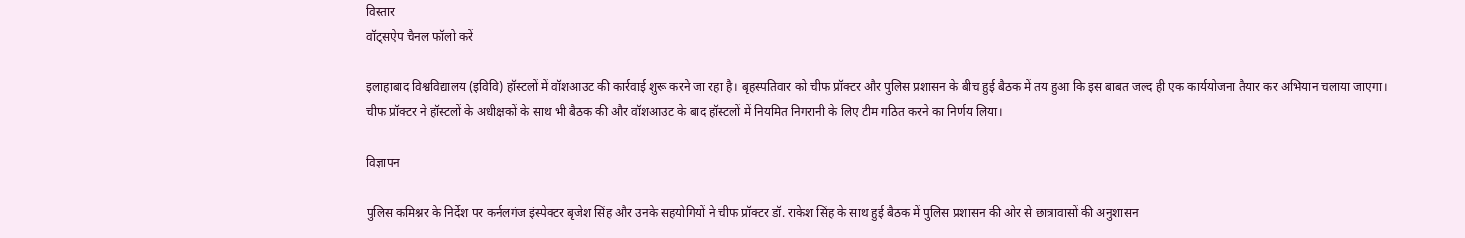विस्तार
वॉट्सऐप चैनल फॉलो करें

इलाहाबाद विश्वविद्यालय (इविवि) हॉस्टलों में वॉशआउट की कार्रवाई शुरू करने जा रहा है। बृहस्पतिवार को चीफ प्रॉक्टर और पुलिस प्रशासन के बीच हुई बैठक में तय हुआ कि इस बाबत जल्द ही एक कार्ययोजना तैयार कर अभियान चलाया जाएगा। चीफ प्रॉक्टर ने हॉस्टलों के अधीक्षकों के साथ भी बैठक की और वॉशआउट के बाद हॉस्टलों में नियमित निगरानी के लिए टीम गठित करने का निर्णय लिया।

विज्ञापन

पुलिस कमिश्नर के निर्देश पर कर्नलगंज इंस्पेक्टर बृजेश सिंह और उनके सहयोगियों ने चीफ प्रॉक्टर डॉ. राकेश सिंह के साथ हुई बैठक में पुलिस प्रशासन की ओर से छात्रावासों की अनुशासन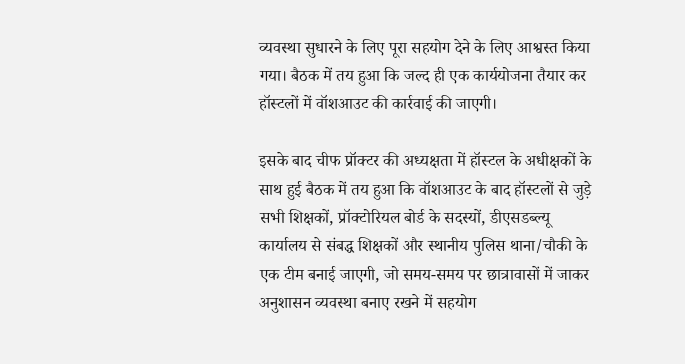व्यवस्था सुधारने के लिए पूरा सहयोग देने के लिए आश्वस्त किया गया। बैठक में तय हुआ कि जल्द ही एक कार्ययोजना तैयार कर हॉस्टलों में वॉशआउट की कार्रवाई की जाएगी।

इसके बाद चीफ प्रॉक्टर की अध्यक्षता में हॉस्टल के अधीक्षकों के साथ हुई बैठक में तय हुआ कि वॉशआउट के बाद हॉस्टलों से जुड़े सभी शिक्षकों, प्रॉक्टोरियल बोर्ड के सदस्यों, डीएसडब्ल्यू कार्यालय से संबद्ध शिक्षकों और स्थानीय पुलिस थाना/चौकी के एक टीम बनाई जाएगी, जो समय-समय पर छात्रावासों में जाकर अनुशासन व्यवस्था बनाए रखने में सहयोग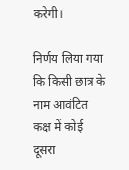करेगी।

निर्णय लिया गया कि किसी छात्र के नाम आवंटित कक्ष में कोई दूसरा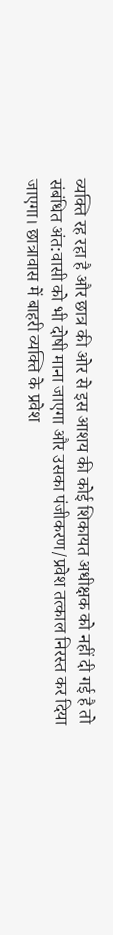व्यक्ति रह रहा है और छात्र की ओर से इस आशय की कोई शिकायत अधीक्षक को नहीं दी गई है तो संबंधित अंत:वासी को भी दोषी माना जाएगा और उसका पंजीकरण/प्रवेश तत्काल निरस्त कर दिया जाएगा। छात्रावास में बाहरी व्यक्ति के प्रवेश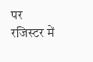पर रजिस्टर में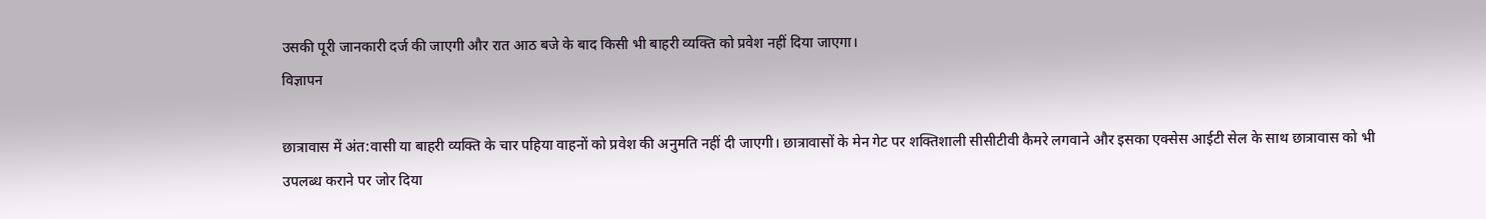उसकी पूरी जानकारी दर्ज की जाएगी और रात आठ बजे के बाद किसी भी बाहरी व्यक्ति को प्रवेश नहीं दिया जाएगा।
विज्ञापन

छात्रावास में अंत:वासी या बाहरी व्यक्ति के चार पहिया वाहनों को प्रवेश की अनुमति नहीं दी जाएगी। छात्रावासों के मेन गेट पर शक्तिशाली सीसीटीवी कैमरे लगवाने और इसका एक्सेस आईटी सेल के साथ छात्रावास को भी उपलब्ध कराने पर जोर दिया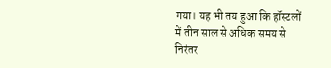गया। यह भी तय हुआ कि हॉस्टलों में तीन साल से अधिक समय से निरंतर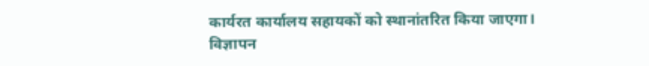कार्यरत कार्यालय सहायकों को स्थानांतरित किया जाएगा।
विज्ञापन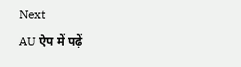Next
AU ऐप में पढ़ें